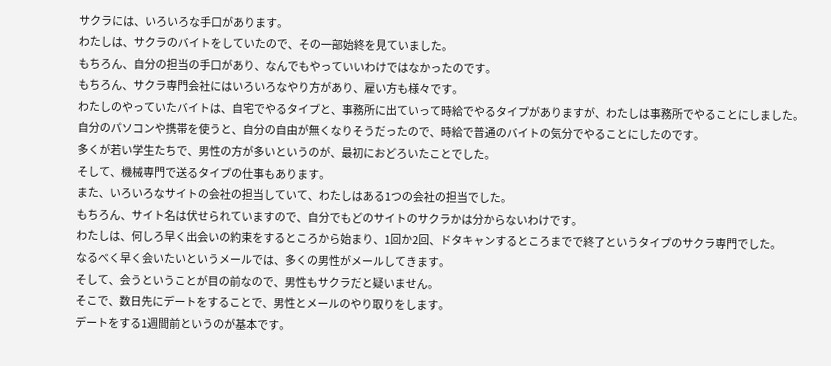サクラには、いろいろな手口があります。
わたしは、サクラのバイトをしていたので、その一部始終を見ていました。
もちろん、自分の担当の手口があり、なんでもやっていいわけではなかったのです。
もちろん、サクラ専門会社にはいろいろなやり方があり、雇い方も様々です。
わたしのやっていたバイトは、自宅でやるタイプと、事務所に出ていって時給でやるタイプがありますが、わたしは事務所でやることにしました。
自分のパソコンや携帯を使うと、自分の自由が無くなりそうだったので、時給で普通のバイトの気分でやることにしたのです。
多くが若い学生たちで、男性の方が多いというのが、最初におどろいたことでした。
そして、機械専門で送るタイプの仕事もあります。
また、いろいろなサイトの会社の担当していて、わたしはある1つの会社の担当でした。
もちろん、サイト名は伏せられていますので、自分でもどのサイトのサクラかは分からないわけです。
わたしは、何しろ早く出会いの約束をするところから始まり、1回か2回、ドタキャンするところまでで終了というタイプのサクラ専門でした。
なるべく早く会いたいというメールでは、多くの男性がメールしてきます。
そして、会うということが目の前なので、男性もサクラだと疑いません。
そこで、数日先にデートをすることで、男性とメールのやり取りをします。
デートをする1週間前というのが基本です。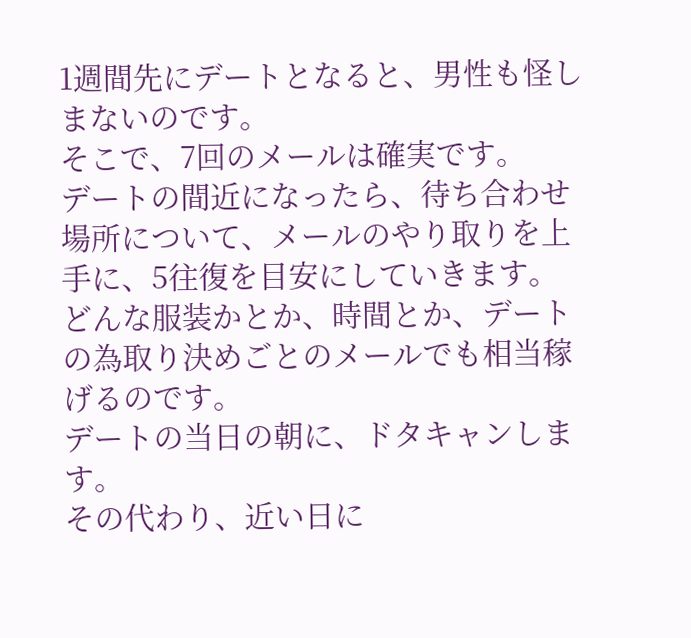1週間先にデートとなると、男性も怪しまないのです。
そこで、7回のメールは確実です。
デートの間近になったら、待ち合わせ場所について、メールのやり取りを上手に、5往復を目安にしていきます。
どんな服装かとか、時間とか、デートの為取り決めごとのメールでも相当稼げるのです。
デートの当日の朝に、ドタキャンします。
その代わり、近い日に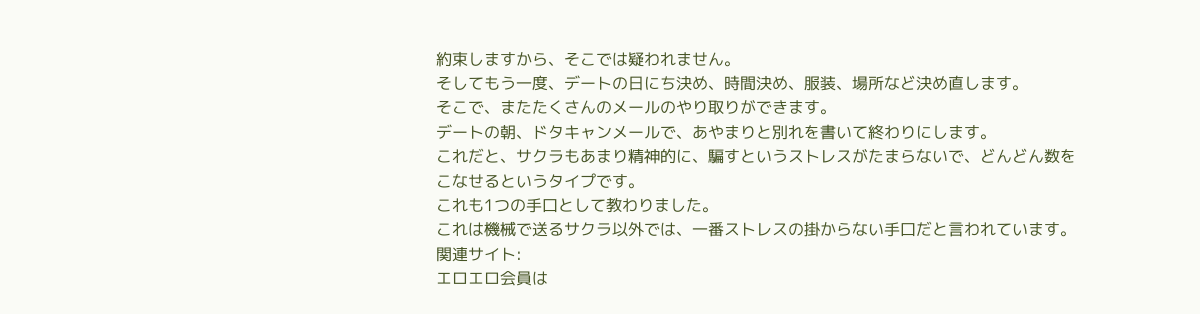約束しますから、そこでは疑われません。
そしてもう一度、デートの日にち決め、時間決め、服装、場所など決め直します。
そこで、またたくさんのメールのやり取りができます。
デートの朝、ドタキャンメールで、あやまりと別れを書いて終わりにします。
これだと、サクラもあまり精神的に、騙すというストレスがたまらないで、どんどん数をこなせるというタイプです。
これも1つの手口として教わりました。
これは機械で送るサクラ以外では、一番ストレスの掛からない手口だと言われています。
関連サイト:
エロエロ会員は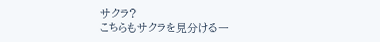サクラ?
こちらもサクラを見分ける一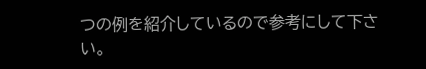つの例を紹介しているので参考にして下さい。